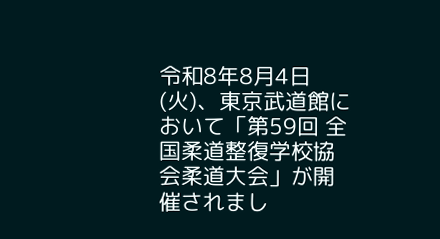令和8年8月4日(火)、東京武道館において「第59回 全国柔道整復学校協会柔道大会」が開催されまし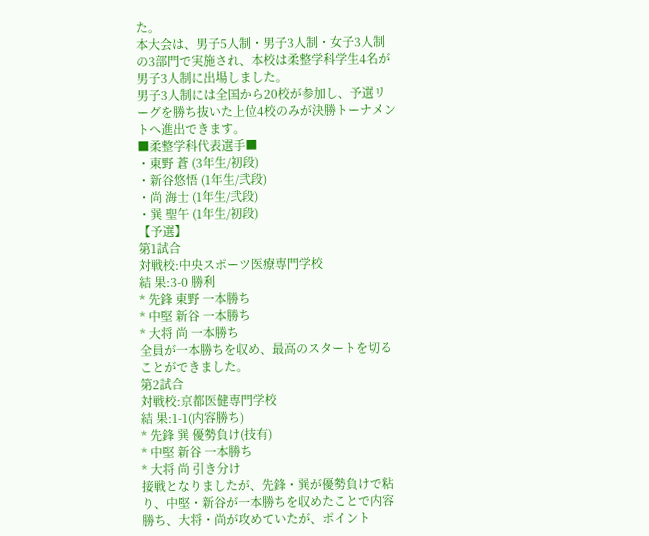た。
本大会は、男子5人制・男子3人制・女子3人制の3部門で実施され、本校は柔整学科学生4名が男子3人制に出場しました。
男子3人制には全国から20校が参加し、予選リーグを勝ち抜いた上位4校のみが決勝トーナメントへ進出できます。
■柔整学科代表選手■
・東野 蒼 (3年生/初段)
・新谷悠悟 (1年生/弐段)
・尚 海士 (1年生/弐段)
・巽 聖午 (1年生/初段)
【予選】
第1試合
対戦校:中央スポーツ医療専門学校
結 果:3-0 勝利
* 先鋒 東野 一本勝ち
* 中堅 新谷 一本勝ち
* 大将 尚 一本勝ち
全員が一本勝ちを収め、最高のスタートを切ることができました。
第2試合
対戦校:京都医健専門学校
結 果:1-1(内容勝ち)
* 先鋒 巽 優勢負け(技有)
* 中堅 新谷 一本勝ち
* 大将 尚 引き分け
接戦となりましたが、先鋒・巽が優勢負けで粘り、中堅・新谷が一本勝ちを収めたことで内容勝ち、大将・尚が攻めていたが、ポイント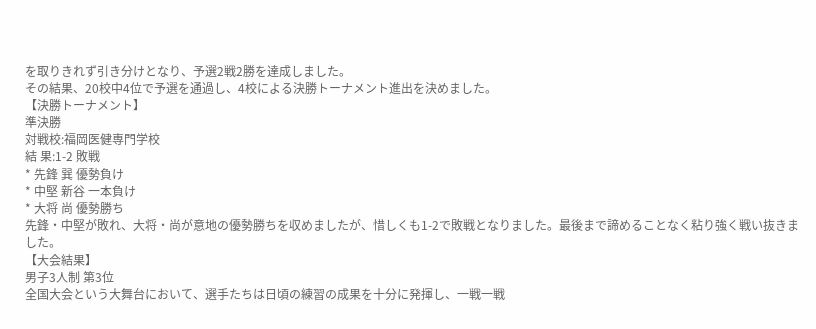を取りきれず引き分けとなり、予選2戦2勝を達成しました。
その結果、20校中4位で予選を通過し、4校による決勝トーナメント進出を決めました。
【決勝トーナメント】
準決勝
対戦校:福岡医健専門学校
結 果:1-2 敗戦
* 先鋒 巽 優勢負け
* 中堅 新谷 一本負け
* 大将 尚 優勢勝ち
先鋒・中堅が敗れ、大将・尚が意地の優勢勝ちを収めましたが、惜しくも1-2で敗戦となりました。最後まで諦めることなく粘り強く戦い抜きました。
【大会結果】
男子3人制 第3位
全国大会という大舞台において、選手たちは日頃の練習の成果を十分に発揮し、一戦一戦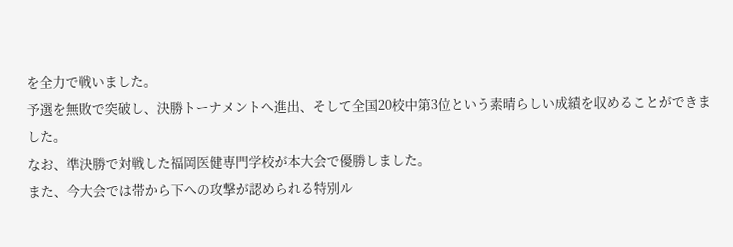を全力で戦いました。
予選を無敗で突破し、決勝トーナメントへ進出、そして全国20校中第3位という素晴らしい成績を収めることができました。
なお、準決勝で対戦した福岡医健専門学校が本大会で優勝しました。
また、今大会では帯から下への攻撃が認められる特別ル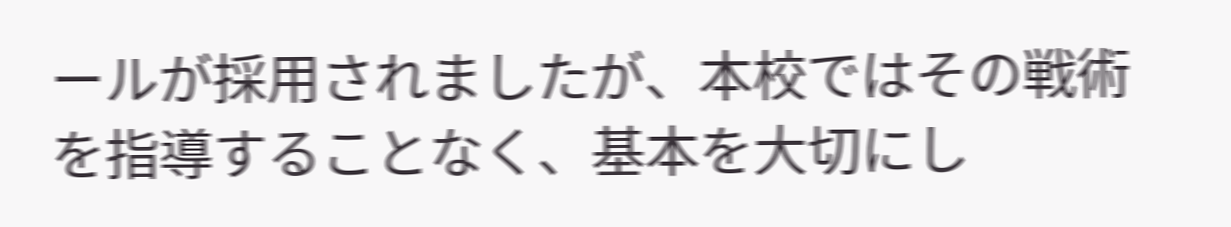ールが採用されましたが、本校ではその戦術を指導することなく、基本を大切にし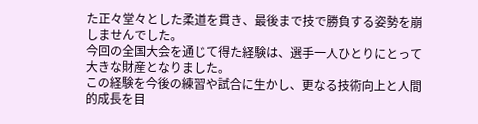た正々堂々とした柔道を貫き、最後まで技で勝負する姿勢を崩しませんでした。
今回の全国大会を通じて得た経験は、選手一人ひとりにとって大きな財産となりました。
この経験を今後の練習や試合に生かし、更なる技術向上と人間的成長を目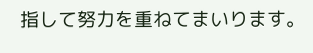指して努力を重ねてまいります。